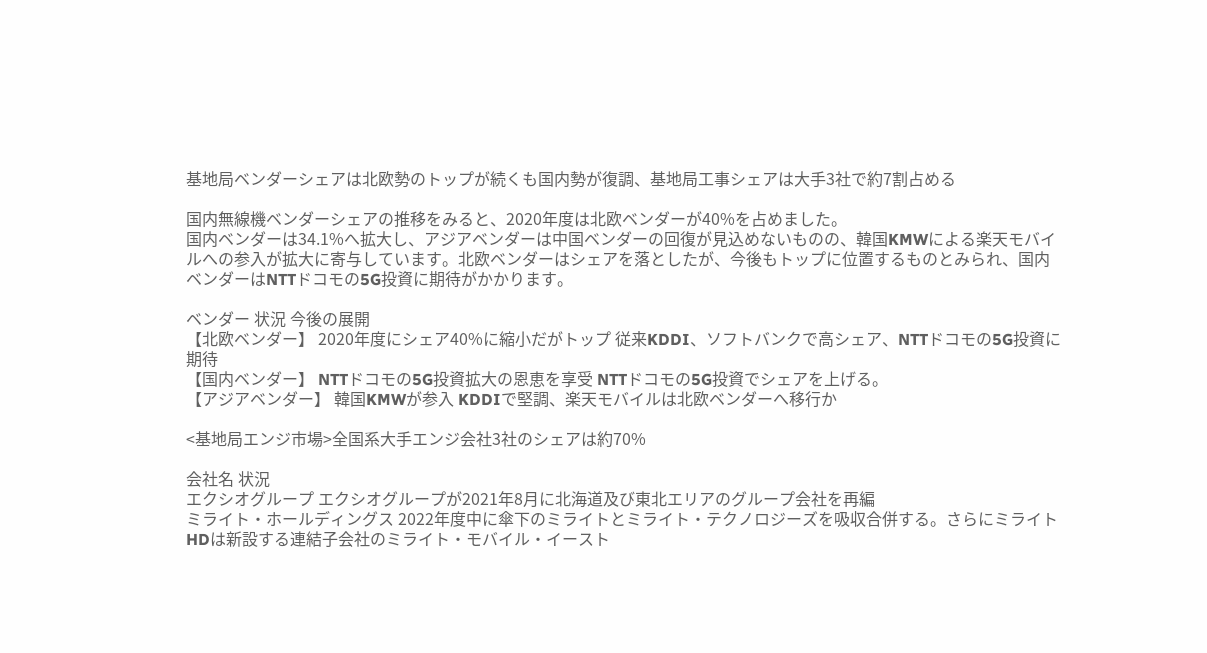基地局ベンダーシェアは北欧勢のトップが続くも国内勢が復調、基地局工事シェアは大手3社で約7割占める

国内無線機ベンダーシェアの推移をみると、2020年度は北欧ベンダーが40%を占めました。
国内ベンダーは34.1%へ拡大し、アジアベンダーは中国ベンダーの回復が見込めないものの、韓国KMWによる楽天モバイルへの参入が拡大に寄与しています。北欧ベンダーはシェアを落としたが、今後もトップに位置するものとみられ、国内ベンダーはNTTドコモの5G投資に期待がかかります。

ベンダー 状況 今後の展開
【北欧ベンダー】 2020年度にシェア40%に縮小だがトップ 従来KDDI、ソフトバンクで高シェア、NTTドコモの5G投資に期待
【国内ベンダー】 NTTドコモの5G投資拡大の恩恵を享受 NTTドコモの5G投資でシェアを上げる。
【アジアベンダー】 韓国KMWが参入 KDDIで堅調、楽天モバイルは北欧ベンダーへ移行か

<基地局エンジ市場>全国系大手エンジ会社3社のシェアは約70%

会社名 状況
エクシオグループ エクシオグループが2021年8月に北海道及び東北エリアのグループ会社を再編
ミライト・ホールディングス 2022年度中に傘下のミライトとミライト・テクノロジーズを吸収合併する。さらにミライトHDは新設する連結子会社のミライト・モバイル・イースト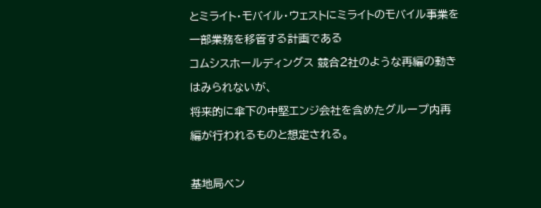とミライト・モバイル・ウェストにミライトのモバイル事業を一部業務を移管する計画である
コムシスホールディングス 競合2社のような再編の動きはみられないが、
将来的に傘下の中堅エンジ会社を含めたグループ内再編が行われるものと想定される。

基地局ベン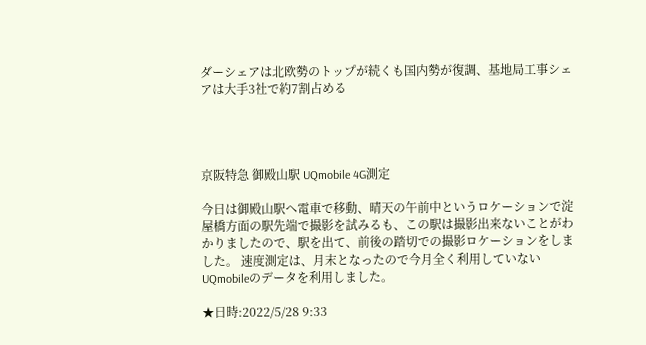ダーシェアは北欧勢のトップが続くも国内勢が復調、基地局工事シェアは大手3社で約7割占める




京阪特急 御殿山駅 UQmobile 4G測定

今日は御殿山駅へ電車で移動、晴天の午前中というロケーションで淀屋橋方面の駅先端で撮影を試みるも、この駅は撮影出来ないことがわかりましたので、駅を出て、前後の踏切での撮影ロケーションをしました。 速度測定は、月末となったので今月全く利用していないUQmobileのデータを利用しました。

★日時:2022/5/28 9:33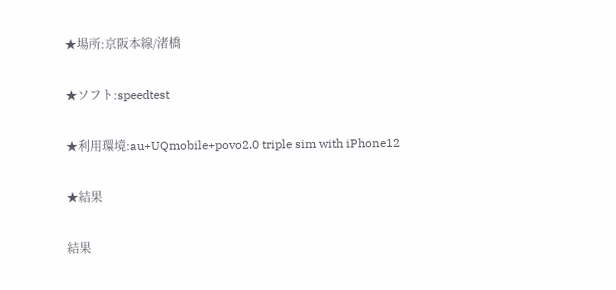★場所:京阪本線/渚橋

★ソフト:speedtest

★利用環境:au+UQmobile+povo2.0 triple sim with iPhone12

★結果

結果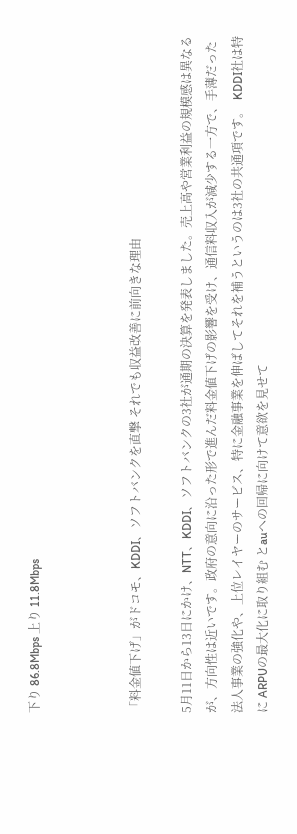下り 86.8Mbps 上り 11.8Mbps



「料金値下げ」がドコモ、KDDI、ソフトバンクを直撃 それでも収益改善に前向きな理由

5月11日から13日にかけ、NTT、KDDI、ソフトバンクの3社が通期の決算を発表しました。売上高や営業利益の規模感は異なるが、方向性は近いです。政府の意向に沿った形で進んだ料金値下げの影響を受け、通信料収入が減少する一方で、手薄だった法人事業の強化や、上位レイヤーのサービス、特に金融事業を伸ばしてそれを補うというのは3社の共通項です。  KDDI社は特に ARPUの最大化に取り組む とauへの回帰に向けて意欲を見せて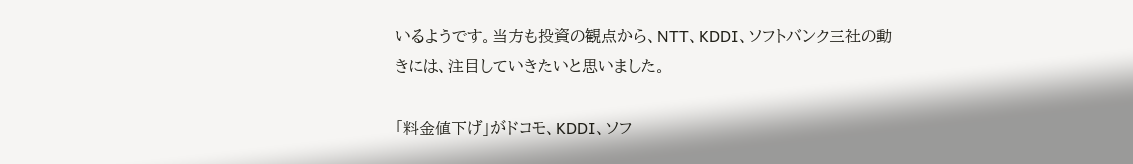いるようです。当方も投資の観点から、NTT、KDDI、ソフトバンク三社の動きには、注目していきたいと思いました。

「料金値下げ」がドコモ、KDDI、ソフ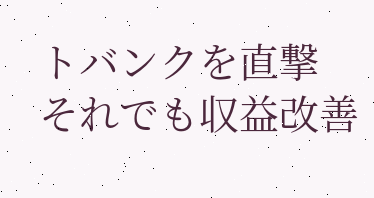トバンクを直撃 それでも収益改善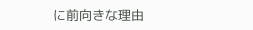に前向きな理由